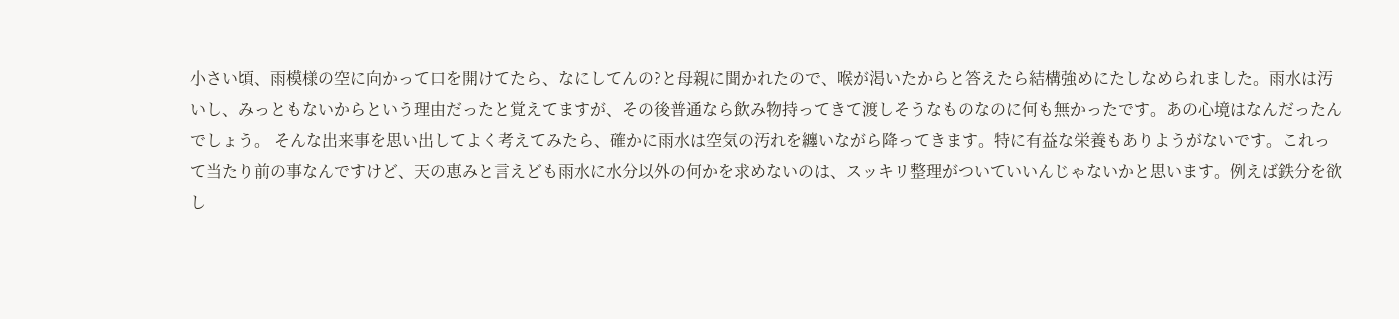小さい頃、雨模様の空に向かって口を開けてたら、なにしてんの?と母親に聞かれたので、喉が渇いたからと答えたら結構強めにたしなめられました。雨水は汚いし、みっともないからという理由だったと覚えてますが、その後普通なら飲み物持ってきて渡しそうなものなのに何も無かったです。あの心境はなんだったんでしょう。 そんな出来事を思い出してよく考えてみたら、確かに雨水は空気の汚れを纏いながら降ってきます。特に有益な栄養もありようがないです。これって当たり前の事なんですけど、天の恵みと言えども雨水に水分以外の何かを求めないのは、スッキリ整理がついていいんじゃないかと思います。例えば鉄分を欲し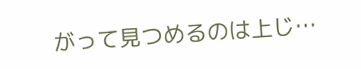がって見つめるのは上じ…